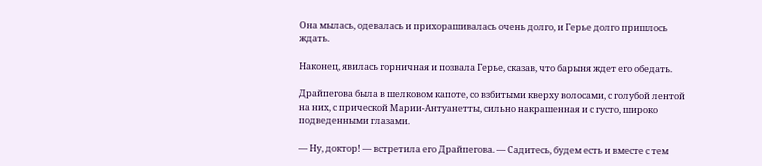Она мылась, одевалась и прихорашивалась очень долго, и Герье долго пришлось ждать.

Наконец, явилась горничная и позвала Герье, сказав, что барыня ждет его обедать.

Драйпегова была в шелковом капоте, со взбитыми кверху волосами, с голубой лентой на них, с прической Марии-Антуанетты, сильно накрашенная и с густо, широко подведенными глазами.

— Ну, доктор! — встретила его Драйпегова. — Садитесь, будем есть и вместе с тем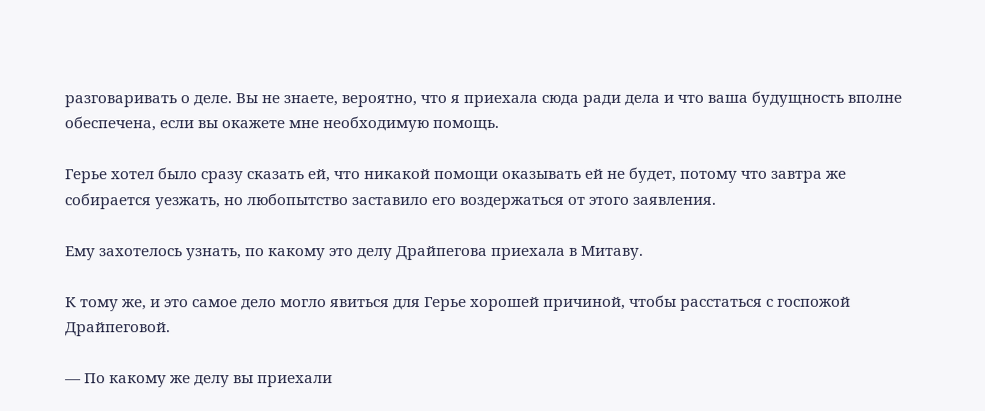разговаривать о деле. Вы не знаете, вероятно, что я приехала сюда ради дела и что ваша будущность вполне обеспечена, если вы окажете мне необходимую помощь.

Герье хотел было сразу сказать ей, что никакой помощи оказывать ей не будет, потому что завтра же собирается уезжать, но любопытство заставило его воздержаться от этого заявления.

Ему захотелось узнать, по какому это делу Драйпегова приехала в Митаву.

К тому же, и это самое дело могло явиться для Герье хорошей причиной, чтобы расстаться с госпожой Драйпеговой.

— По какому же делу вы приехали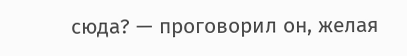сюда? — проговорил он, желая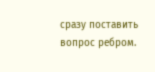сразу поставить вопрос ребром.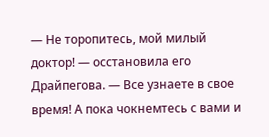— Не торопитесь, мой милый доктор! — осстановила его Драйпегова. — Все узнаете в свое время! А пока чокнемтесь с вами и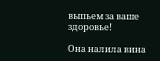выпьем за ваше здоровье!

Она налила вина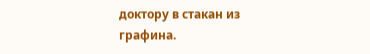доктору в стакан из графина.